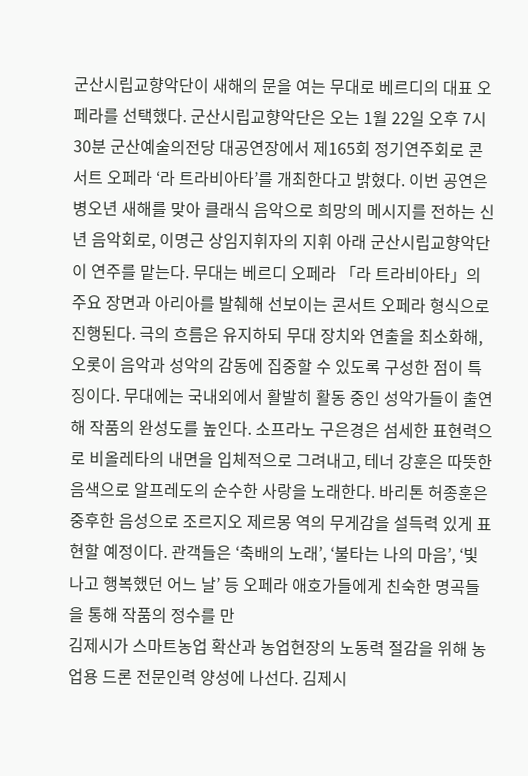군산시립교향악단이 새해의 문을 여는 무대로 베르디의 대표 오페라를 선택했다. 군산시립교향악단은 오는 1월 22일 오후 7시 30분 군산예술의전당 대공연장에서 제165회 정기연주회로 콘서트 오페라 ‘라 트라비아타’를 개최한다고 밝혔다. 이번 공연은 병오년 새해를 맞아 클래식 음악으로 희망의 메시지를 전하는 신년 음악회로, 이명근 상임지휘자의 지휘 아래 군산시립교향악단이 연주를 맡는다. 무대는 베르디 오페라 「라 트라비아타」의 주요 장면과 아리아를 발췌해 선보이는 콘서트 오페라 형식으로 진행된다. 극의 흐름은 유지하되 무대 장치와 연출을 최소화해, 오롯이 음악과 성악의 감동에 집중할 수 있도록 구성한 점이 특징이다. 무대에는 국내외에서 활발히 활동 중인 성악가들이 출연해 작품의 완성도를 높인다. 소프라노 구은경은 섬세한 표현력으로 비올레타의 내면을 입체적으로 그려내고, 테너 강훈은 따뜻한 음색으로 알프레도의 순수한 사랑을 노래한다. 바리톤 허종훈은 중후한 음성으로 조르지오 제르몽 역의 무게감을 설득력 있게 표현할 예정이다. 관객들은 ‘축배의 노래’, ‘불타는 나의 마음’, ‘빛나고 행복했던 어느 날’ 등 오페라 애호가들에게 친숙한 명곡들을 통해 작품의 정수를 만
김제시가 스마트농업 확산과 농업현장의 노동력 절감을 위해 농업용 드론 전문인력 양성에 나선다. 김제시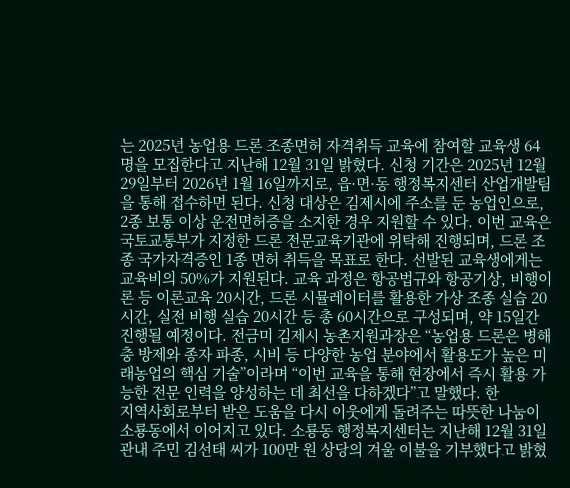는 2025년 농업용 드론 조종면허 자격취득 교육에 참여할 교육생 64명을 모집한다고 지난해 12월 31일 밝혔다. 신청 기간은 2025년 12월 29일부터 2026년 1월 16일까지로, 읍·면·동 행정복지센터 산업개발팀을 통해 접수하면 된다. 신청 대상은 김제시에 주소를 둔 농업인으로, 2종 보통 이상 운전면허증을 소지한 경우 지원할 수 있다. 이번 교육은 국토교통부가 지정한 드론 전문교육기관에 위탁해 진행되며, 드론 조종 국가자격증인 1종 면허 취득을 목표로 한다. 선발된 교육생에게는 교육비의 50%가 지원된다. 교육 과정은 항공법규와 항공기상, 비행이론 등 이론교육 20시간, 드론 시뮬레이터를 활용한 가상 조종 실습 20시간, 실전 비행 실습 20시간 등 총 60시간으로 구성되며, 약 15일간 진행될 예정이다. 전금미 김제시 농촌지원과장은 “농업용 드론은 병해충 방제와 종자 파종, 시비 등 다양한 농업 분야에서 활용도가 높은 미래농업의 핵심 기술”이라며 “이번 교육을 통해 현장에서 즉시 활용 가능한 전문 인력을 양성하는 데 최선을 다하겠다”고 말했다. 한
지역사회로부터 받은 도움을 다시 이웃에게 돌려주는 따뜻한 나눔이 소룡동에서 이어지고 있다. 소룡동 행정복지센터는 지난해 12월 31일 관내 주민 김선태 씨가 100만 원 상당의 겨울 이불을 기부했다고 밝혔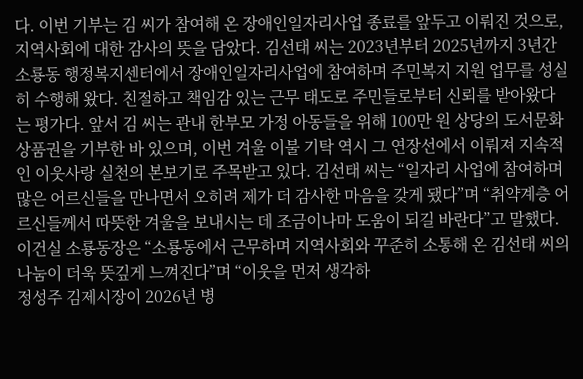다. 이번 기부는 김 씨가 참여해 온 장애인일자리사업 종료를 앞두고 이뤄진 것으로, 지역사회에 대한 감사의 뜻을 담았다. 김선태 씨는 2023년부터 2025년까지 3년간 소룡동 행정복지센터에서 장애인일자리사업에 참여하며 주민복지 지원 업무를 성실히 수행해 왔다. 친절하고 책임감 있는 근무 태도로 주민들로부터 신뢰를 받아왔다는 평가다. 앞서 김 씨는 관내 한부모 가정 아동들을 위해 100만 원 상당의 도서문화상품권을 기부한 바 있으며, 이번 겨울 이불 기탁 역시 그 연장선에서 이뤄져 지속적인 이웃사랑 실천의 본보기로 주목받고 있다. 김선태 씨는 “일자리 사업에 참여하며 많은 어르신들을 만나면서 오히려 제가 더 감사한 마음을 갖게 됐다”며 “취약계층 어르신들께서 따뜻한 겨울을 보내시는 데 조금이나마 도움이 되길 바란다”고 말했다. 이건실 소룡동장은 “소룡동에서 근무하며 지역사회와 꾸준히 소통해 온 김선태 씨의 나눔이 더욱 뜻깊게 느껴진다”며 “이웃을 먼저 생각하
정성주 김제시장이 2026년 병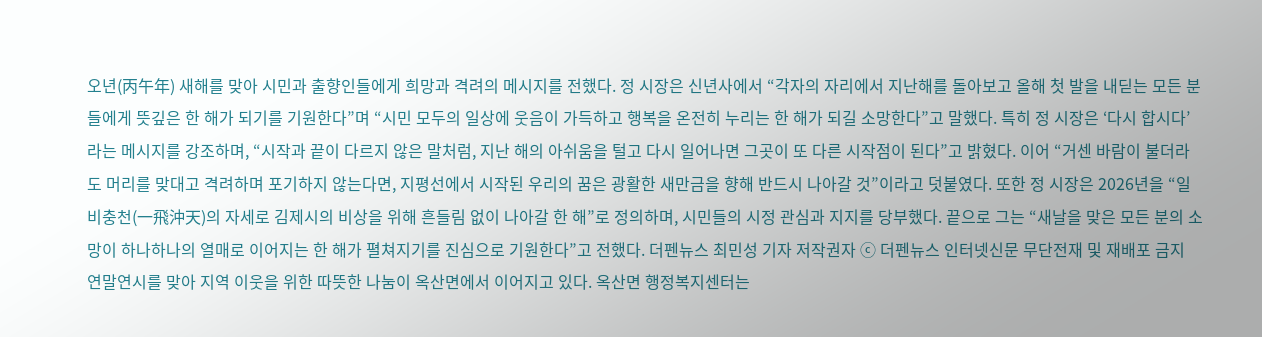오년(丙午年) 새해를 맞아 시민과 출향인들에게 희망과 격려의 메시지를 전했다. 정 시장은 신년사에서 “각자의 자리에서 지난해를 돌아보고 올해 첫 발을 내딛는 모든 분들에게 뜻깊은 한 해가 되기를 기원한다”며 “시민 모두의 일상에 웃음이 가득하고 행복을 온전히 누리는 한 해가 되길 소망한다”고 말했다. 특히 정 시장은 ‘다시 합시다’라는 메시지를 강조하며, “시작과 끝이 다르지 않은 말처럼, 지난 해의 아쉬움을 털고 다시 일어나면 그곳이 또 다른 시작점이 된다”고 밝혔다. 이어 “거센 바람이 불더라도 머리를 맞대고 격려하며 포기하지 않는다면, 지평선에서 시작된 우리의 꿈은 광활한 새만금을 향해 반드시 나아갈 것”이라고 덧붙였다. 또한 정 시장은 2026년을 “일비충천(一飛沖天)의 자세로 김제시의 비상을 위해 흔들림 없이 나아갈 한 해”로 정의하며, 시민들의 시정 관심과 지지를 당부했다. 끝으로 그는 “새날을 맞은 모든 분의 소망이 하나하나의 열매로 이어지는 한 해가 펼쳐지기를 진심으로 기원한다”고 전했다. 더펜뉴스 최민성 기자 저작권자 ⓒ 더펜뉴스 인터넷신문 무단전재 및 재배포 금지
연말연시를 맞아 지역 이웃을 위한 따뜻한 나눔이 옥산면에서 이어지고 있다. 옥산면 행정복지센터는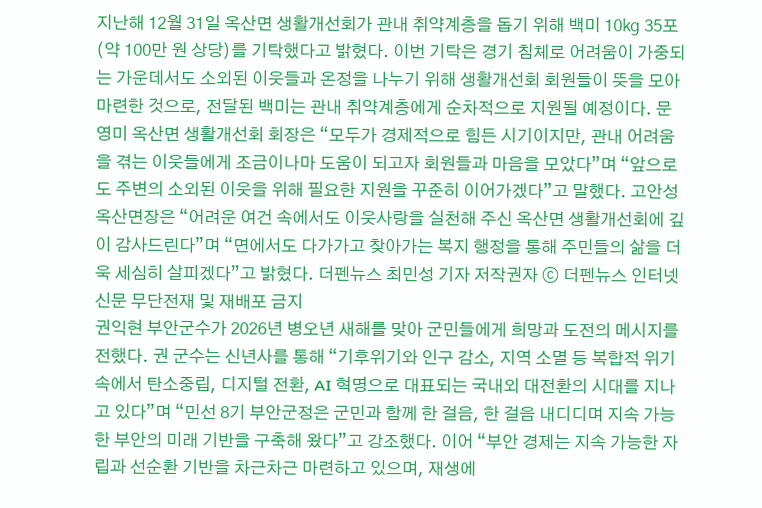지난해 12월 31일 옥산면 생활개선회가 관내 취약계층을 돕기 위해 백미 10㎏ 35포(약 100만 원 상당)를 기탁했다고 밝혔다. 이번 기탁은 경기 침체로 어려움이 가중되는 가운데서도 소외된 이웃들과 온정을 나누기 위해 생활개선회 회원들이 뜻을 모아 마련한 것으로, 전달된 백미는 관내 취약계층에게 순차적으로 지원될 예정이다. 문영미 옥산면 생활개선회 회장은 “모두가 경제적으로 힘든 시기이지만, 관내 어려움을 겪는 이웃들에게 조금이나마 도움이 되고자 회원들과 마음을 모았다”며 “앞으로도 주변의 소외된 이웃을 위해 필요한 지원을 꾸준히 이어가겠다”고 말했다. 고안성 옥산면장은 “어려운 여건 속에서도 이웃사랑을 실천해 주신 옥산면 생활개선회에 깊이 감사드린다”며 “면에서도 다가가고 찾아가는 복지 행정을 통해 주민들의 삶을 더욱 세심히 살피겠다”고 밝혔다. 더펜뉴스 최민성 기자 저작권자 ⓒ 더펜뉴스 인터넷신문 무단전재 및 재배포 금지
권익현 부안군수가 2026년 병오년 새해를 맞아 군민들에게 희망과 도전의 메시지를 전했다. 권 군수는 신년사를 통해 “기후위기와 인구 감소, 지역 소멸 등 복합적 위기 속에서 탄소중립, 디지털 전환, AI 혁명으로 대표되는 국내외 대전환의 시대를 지나고 있다”며 “민선 8기 부안군정은 군민과 함께 한 걸음, 한 걸음 내디디며 지속 가능한 부안의 미래 기반을 구축해 왔다”고 강조했다. 이어 “부안 경제는 지속 가능한 자립과 선순환 기반을 차근차근 마련하고 있으며, 재생에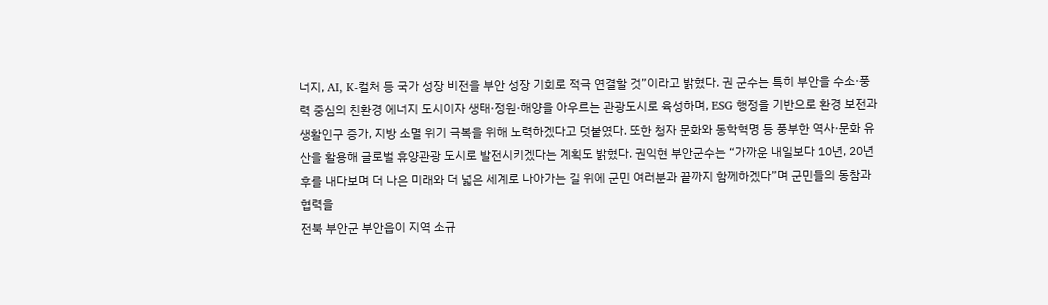너지, AI, K-컬처 등 국가 성장 비전을 부안 성장 기회로 적극 연결할 것”이라고 밝혔다. 권 군수는 특히 부안을 수소·풍력 중심의 친환경 에너지 도시이자 생태·정원·해양을 아우르는 관광도시로 육성하며, ESG 행정을 기반으로 환경 보전과 생활인구 증가, 지방 소멸 위기 극복을 위해 노력하겠다고 덧붙였다. 또한 청자 문화와 동학혁명 등 풍부한 역사·문화 유산을 활용해 글로벌 휴양관광 도시로 발전시키겠다는 계획도 밝혔다. 권익현 부안군수는 “가까운 내일보다 10년, 20년 후를 내다보며 더 나은 미래와 더 넓은 세계로 나아가는 길 위에 군민 여러분과 끝까지 함께하겠다”며 군민들의 동참과 협력을
전북 부안군 부안읍이 지역 소규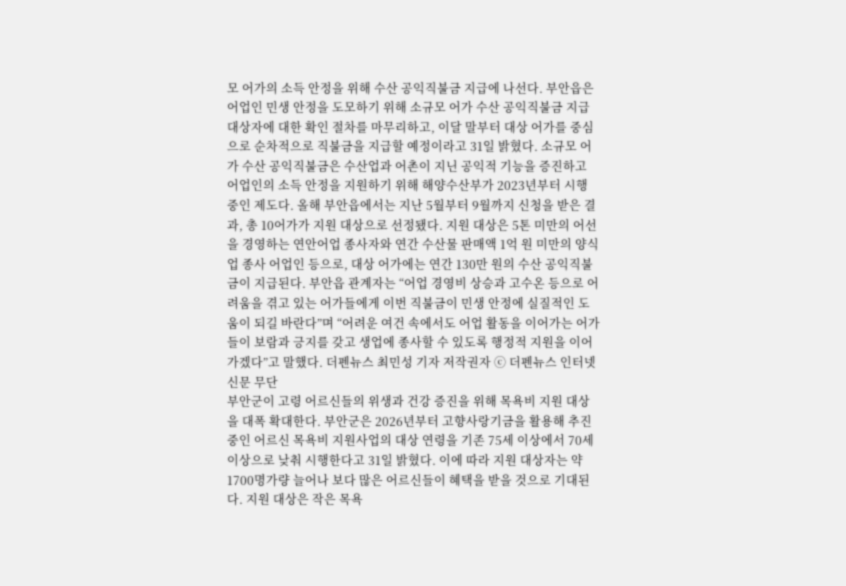모 어가의 소득 안정을 위해 수산 공익직불금 지급에 나선다. 부안읍은 어업인 민생 안정을 도모하기 위해 소규모 어가 수산 공익직불금 지급 대상자에 대한 확인 절차를 마무리하고, 이달 말부터 대상 어가를 중심으로 순차적으로 직불금을 지급할 예정이라고 31일 밝혔다. 소규모 어가 수산 공익직불금은 수산업과 어촌이 지닌 공익적 기능을 증진하고 어업인의 소득 안정을 지원하기 위해 해양수산부가 2023년부터 시행 중인 제도다. 올해 부안읍에서는 지난 5월부터 9월까지 신청을 받은 결과, 총 10어가가 지원 대상으로 선정됐다. 지원 대상은 5톤 미만의 어선을 경영하는 연안어업 종사자와 연간 수산물 판매액 1억 원 미만의 양식업 종사 어업인 등으로, 대상 어가에는 연간 130만 원의 수산 공익직불금이 지급된다. 부안읍 관계자는 “어업 경영비 상승과 고수온 등으로 어려움을 겪고 있는 어가들에게 이번 직불금이 민생 안정에 실질적인 도움이 되길 바란다”며 “어려운 여건 속에서도 어업 활동을 이어가는 어가들이 보람과 긍지를 갖고 생업에 종사할 수 있도록 행정적 지원을 이어가겠다”고 말했다. 더펜뉴스 최민성 기자 저작권자 ⓒ 더펜뉴스 인터넷신문 무단
부안군이 고령 어르신들의 위생과 건강 증진을 위해 목욕비 지원 대상을 대폭 확대한다. 부안군은 2026년부터 고향사랑기금을 활용해 추진 중인 어르신 목욕비 지원사업의 대상 연령을 기존 75세 이상에서 70세 이상으로 낮춰 시행한다고 31일 밝혔다. 이에 따라 지원 대상자는 약 1700명가량 늘어나 보다 많은 어르신들이 혜택을 받을 것으로 기대된다. 지원 대상은 작은 목욕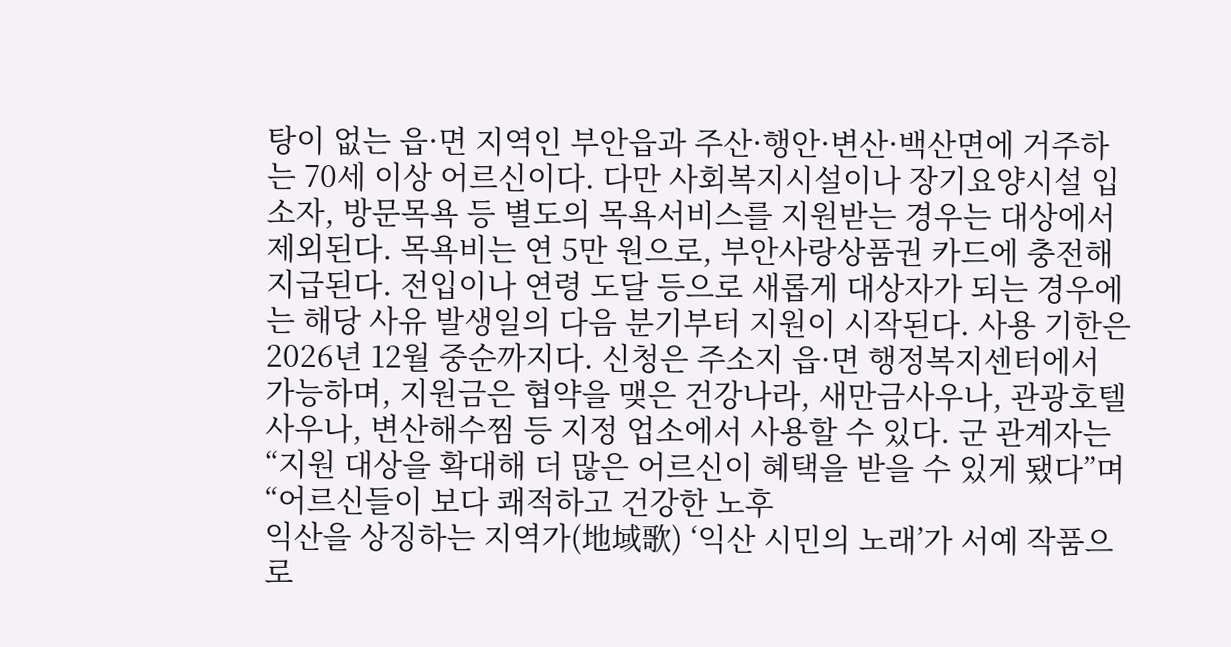탕이 없는 읍·면 지역인 부안읍과 주산·행안·변산·백산면에 거주하는 70세 이상 어르신이다. 다만 사회복지시설이나 장기요양시설 입소자, 방문목욕 등 별도의 목욕서비스를 지원받는 경우는 대상에서 제외된다. 목욕비는 연 5만 원으로, 부안사랑상품권 카드에 충전해 지급된다. 전입이나 연령 도달 등으로 새롭게 대상자가 되는 경우에는 해당 사유 발생일의 다음 분기부터 지원이 시작된다. 사용 기한은 2026년 12월 중순까지다. 신청은 주소지 읍·면 행정복지센터에서 가능하며, 지원금은 협약을 맺은 건강나라, 새만금사우나, 관광호텔 사우나, 변산해수찜 등 지정 업소에서 사용할 수 있다. 군 관계자는 “지원 대상을 확대해 더 많은 어르신이 혜택을 받을 수 있게 됐다”며 “어르신들이 보다 쾌적하고 건강한 노후
익산을 상징하는 지역가(地域歌) ‘익산 시민의 노래’가 서예 작품으로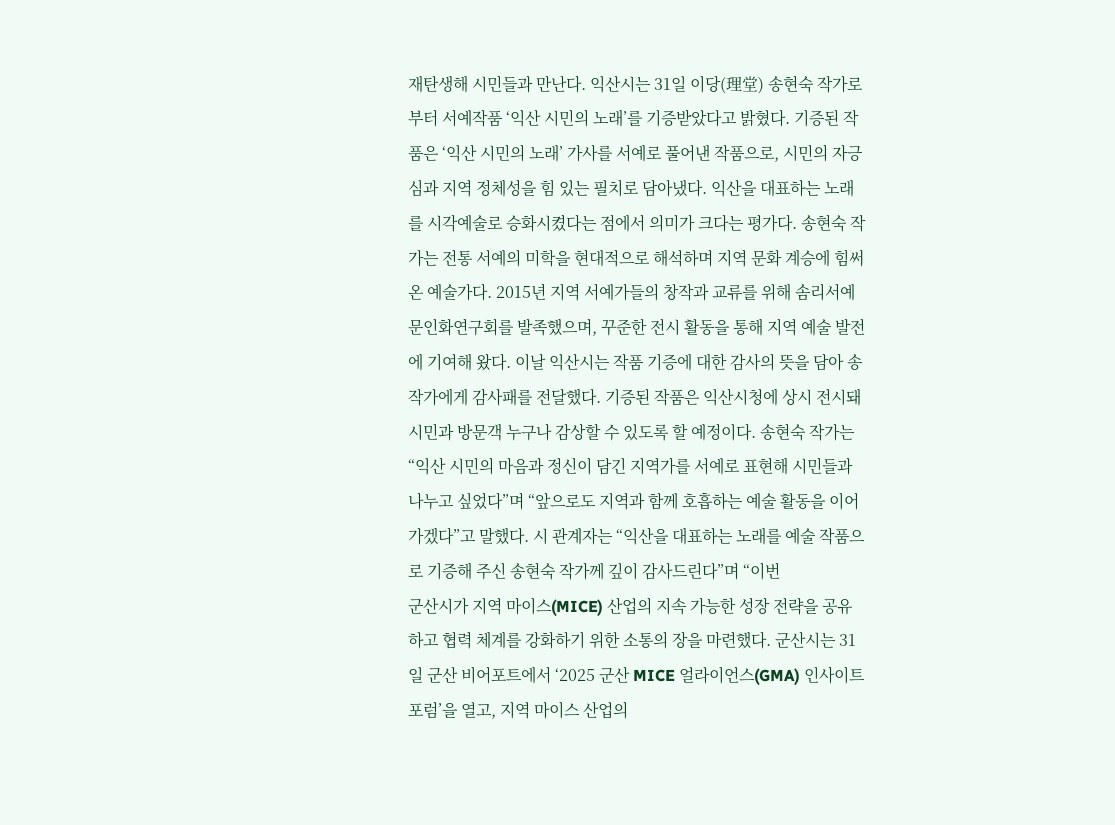재탄생해 시민들과 만난다. 익산시는 31일 이당(理堂) 송현숙 작가로부터 서예작품 ‘익산 시민의 노래’를 기증받았다고 밝혔다. 기증된 작품은 ‘익산 시민의 노래’ 가사를 서예로 풀어낸 작품으로, 시민의 자긍심과 지역 정체성을 힘 있는 필치로 담아냈다. 익산을 대표하는 노래를 시각예술로 승화시켰다는 점에서 의미가 크다는 평가다. 송현숙 작가는 전통 서예의 미학을 현대적으로 해석하며 지역 문화 계승에 힘써 온 예술가다. 2015년 지역 서예가들의 창작과 교류를 위해 솜리서예문인화연구회를 발족했으며, 꾸준한 전시 활동을 통해 지역 예술 발전에 기여해 왔다. 이날 익산시는 작품 기증에 대한 감사의 뜻을 담아 송 작가에게 감사패를 전달했다. 기증된 작품은 익산시청에 상시 전시돼 시민과 방문객 누구나 감상할 수 있도록 할 예정이다. 송현숙 작가는 “익산 시민의 마음과 정신이 담긴 지역가를 서예로 표현해 시민들과 나누고 싶었다”며 “앞으로도 지역과 함께 호흡하는 예술 활동을 이어가겠다”고 말했다. 시 관계자는 “익산을 대표하는 노래를 예술 작품으로 기증해 주신 송현숙 작가께 깊이 감사드린다”며 “이번
군산시가 지역 마이스(MICE) 산업의 지속 가능한 성장 전략을 공유하고 협력 체계를 강화하기 위한 소통의 장을 마련했다. 군산시는 31일 군산 비어포트에서 ‘2025 군산 MICE 얼라이언스(GMA) 인사이트 포럼’을 열고, 지역 마이스 산업의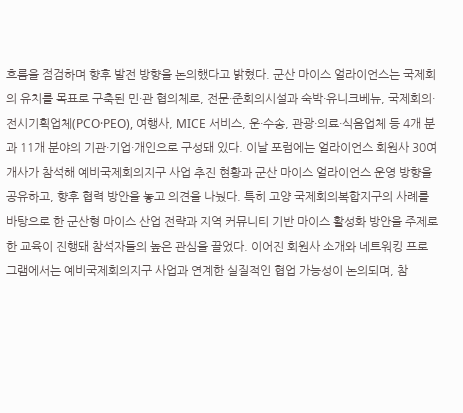흐름을 점검하며 향후 발전 방향을 논의했다고 밝혔다. 군산 마이스 얼라이언스는 국제회의 유치를 목표로 구축된 민·관 협의체로, 전문·준회의시설과 숙박·유니크베뉴, 국제회의·전시기획업체(PCO·PEO), 여행사, MICE 서비스, 운·수송, 관광·의료·식음업체 등 4개 분과 11개 분야의 기관·기업·개인으로 구성돼 있다. 이날 포럼에는 얼라이언스 회원사 30여 개사가 참석해 예비국제회의지구 사업 추진 현황과 군산 마이스 얼라이언스 운영 방향을 공유하고, 향후 협력 방안을 놓고 의견을 나눴다. 특히 고양 국제회의복합지구의 사례를 바탕으로 한 군산형 마이스 산업 전략과 지역 커뮤니티 기반 마이스 활성화 방안을 주제로 한 교육이 진행돼 참석자들의 높은 관심을 끌었다. 이어진 회원사 소개와 네트워킹 프로그램에서는 예비국제회의지구 사업과 연계한 실질적인 협업 가능성이 논의되며, 참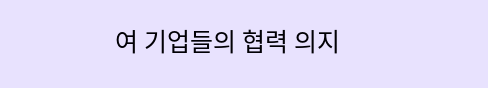여 기업들의 협력 의지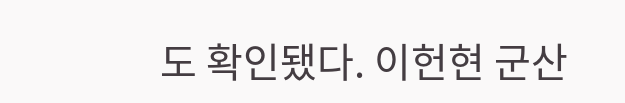도 확인됐다. 이헌현 군산